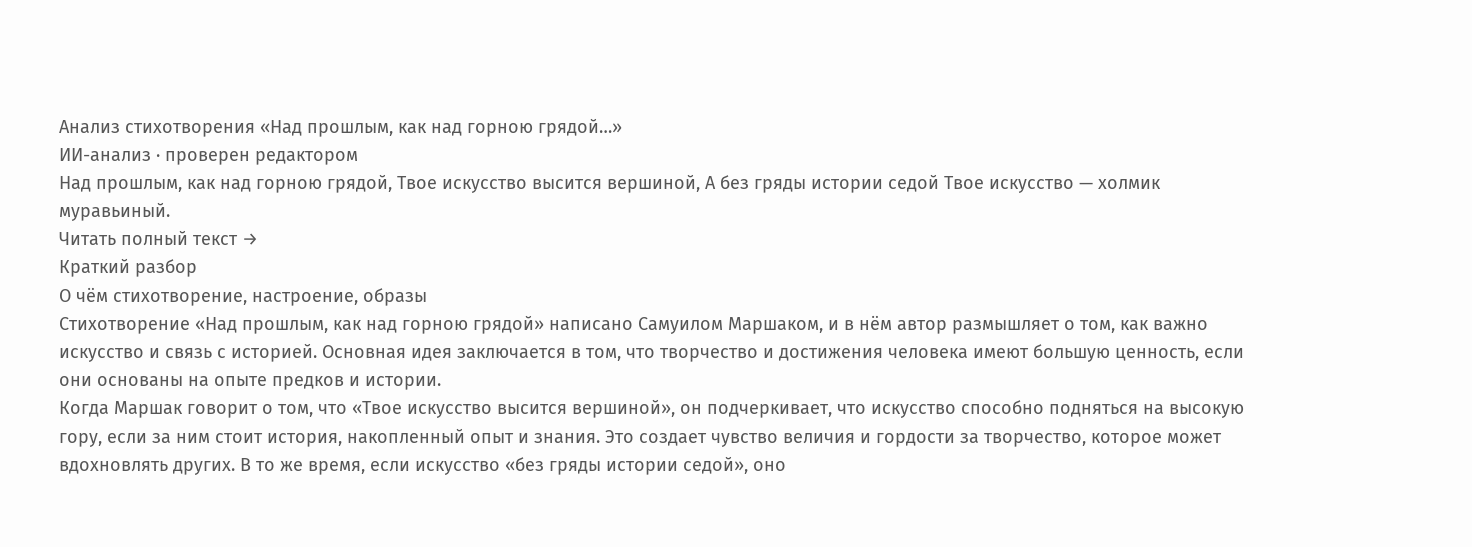Анализ стихотворения «Над прошлым, как над горною грядой…»
ИИ-анализ · проверен редактором
Над прошлым, как над горною грядой, Твое искусство высится вершиной, А без гряды истории седой Твое искусство — холмик муравьиный.
Читать полный текст →
Краткий разбор
О чём стихотворение, настроение, образы
Стихотворение «Над прошлым, как над горною грядой» написано Самуилом Маршаком, и в нём автор размышляет о том, как важно искусство и связь с историей. Основная идея заключается в том, что творчество и достижения человека имеют большую ценность, если они основаны на опыте предков и истории.
Когда Маршак говорит о том, что «Твое искусство высится вершиной», он подчеркивает, что искусство способно подняться на высокую гору, если за ним стоит история, накопленный опыт и знания. Это создает чувство величия и гордости за творчество, которое может вдохновлять других. В то же время, если искусство «без гряды истории седой», оно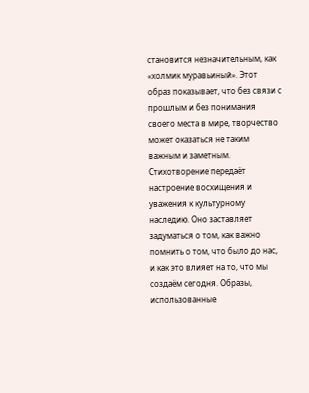становится незначительным, как «холмик муравьиный». Этот образ показывает, что без связи с прошлым и без понимания своего места в мире, творчество может оказаться не таким важным и заметным.
Стихотворение передаёт настроение восхищения и уважения к культурному наследию. Оно заставляет задуматься о том, как важно помнить о том, что было до нас, и как это влияет на то, что мы создаём сегодня. Образы, использованные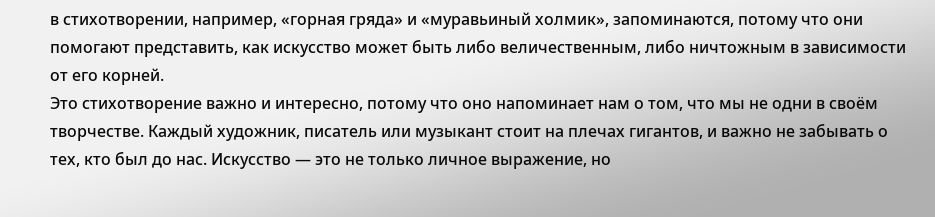в стихотворении, например, «горная гряда» и «муравьиный холмик», запоминаются, потому что они помогают представить, как искусство может быть либо величественным, либо ничтожным в зависимости от его корней.
Это стихотворение важно и интересно, потому что оно напоминает нам о том, что мы не одни в своём творчестве. Каждый художник, писатель или музыкант стоит на плечах гигантов, и важно не забывать о тех, кто был до нас. Искусство — это не только личное выражение, но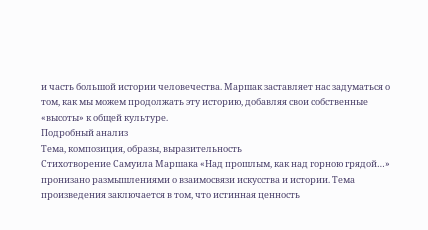и часть большой истории человечества. Маршак заставляет нас задуматься о том, как мы можем продолжать эту историю, добавляя свои собственные «высоты» к общей культуре.
Подробный анализ
Тема, композиция, образы, выразительность
Стихотворение Самуила Маршака «Над прошлым, как над горною грядой…» пронизано размышлениями о взаимосвязи искусства и истории. Тема произведения заключается в том, что истинная ценность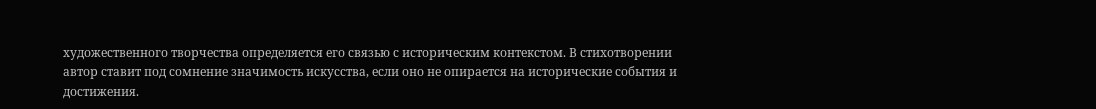художественного творчества определяется его связью с историческим контекстом. В стихотворении автор ставит под сомнение значимость искусства, если оно не опирается на исторические события и достижения.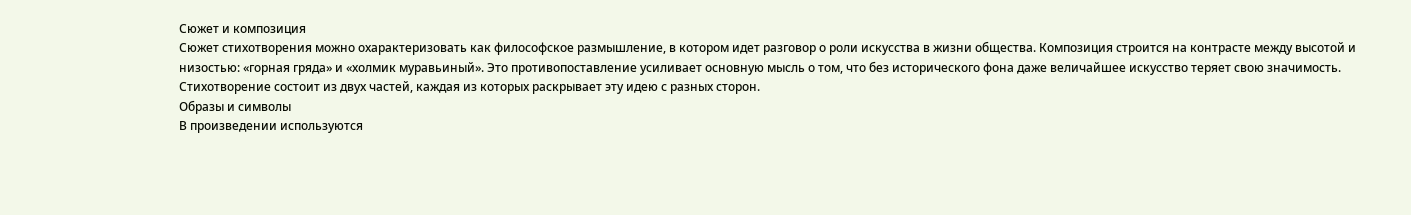Сюжет и композиция
Сюжет стихотворения можно охарактеризовать как философское размышление, в котором идет разговор о роли искусства в жизни общества. Композиция строится на контрасте между высотой и низостью: «горная гряда» и «холмик муравьиный». Это противопоставление усиливает основную мысль о том, что без исторического фона даже величайшее искусство теряет свою значимость. Стихотворение состоит из двух частей, каждая из которых раскрывает эту идею с разных сторон.
Образы и символы
В произведении используются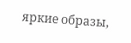яркие образы,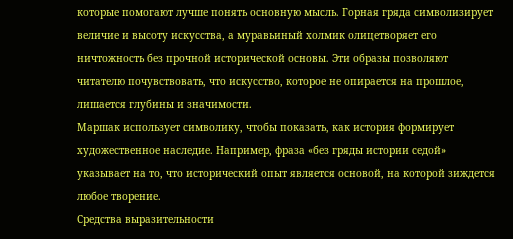которые помогают лучше понять основную мысль. Горная гряда символизирует величие и высоту искусства, а муравьиный холмик олицетворяет его ничтожность без прочной исторической основы. Эти образы позволяют читателю почувствовать, что искусство, которое не опирается на прошлое, лишается глубины и значимости.
Маршак использует символику, чтобы показать, как история формирует художественное наследие. Например, фраза «без гряды истории седой» указывает на то, что исторический опыт является основой, на которой зиждется любое творение.
Средства выразительности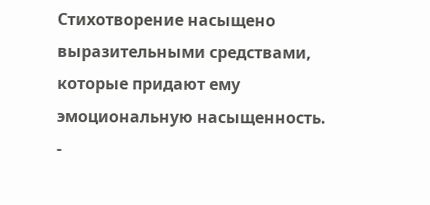Стихотворение насыщено выразительными средствами, которые придают ему эмоциональную насыщенность.
-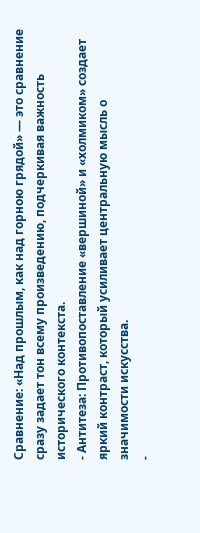Сравнение: «Над прошлым, как над горною грядой» — это сравнение сразу задает тон всему произведению, подчеркивая важность исторического контекста.
- Антитеза: Противопоставление «вершиной» и «холмиком» создает яркий контраст, который усиливает центральную мысль о значимости искусства.
-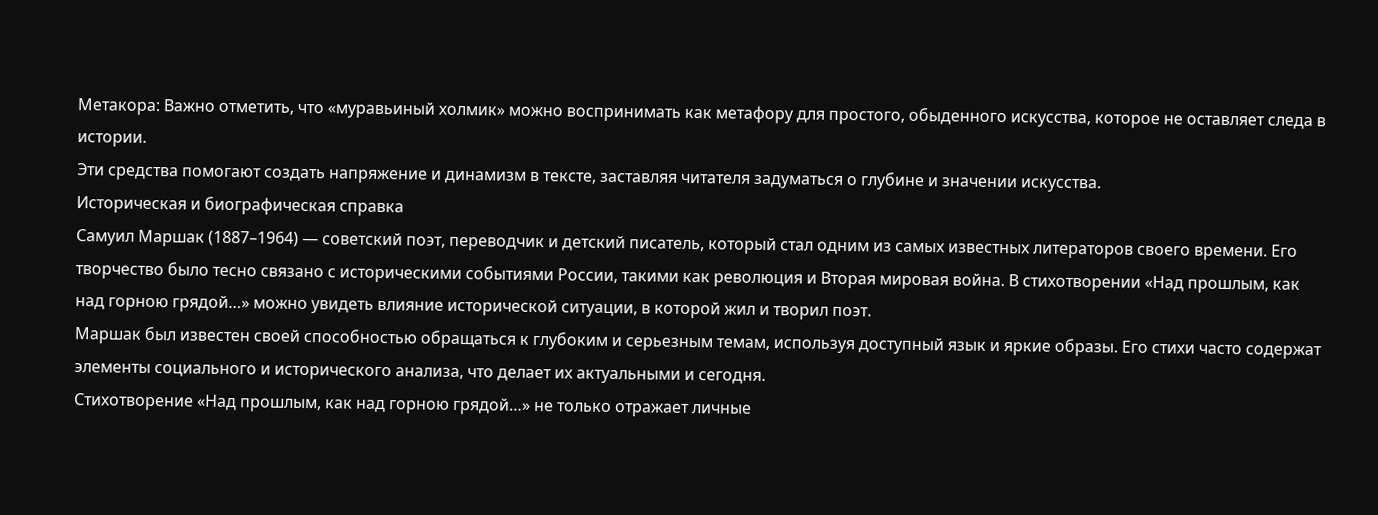Метакора: Важно отметить, что «муравьиный холмик» можно воспринимать как метафору для простого, обыденного искусства, которое не оставляет следа в истории.
Эти средства помогают создать напряжение и динамизм в тексте, заставляя читателя задуматься о глубине и значении искусства.
Историческая и биографическая справка
Самуил Маршак (1887–1964) — советский поэт, переводчик и детский писатель, который стал одним из самых известных литераторов своего времени. Его творчество было тесно связано с историческими событиями России, такими как революция и Вторая мировая война. В стихотворении «Над прошлым, как над горною грядой…» можно увидеть влияние исторической ситуации, в которой жил и творил поэт.
Маршак был известен своей способностью обращаться к глубоким и серьезным темам, используя доступный язык и яркие образы. Его стихи часто содержат элементы социального и исторического анализа, что делает их актуальными и сегодня.
Стихотворение «Над прошлым, как над горною грядой…» не только отражает личные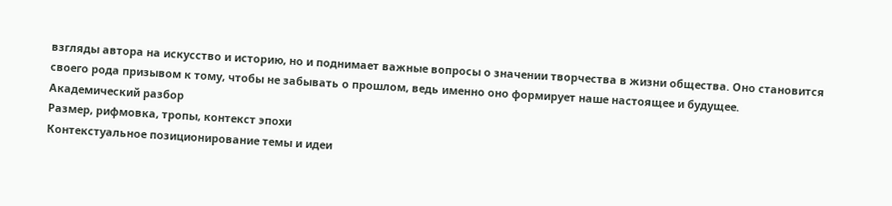взгляды автора на искусство и историю, но и поднимает важные вопросы о значении творчества в жизни общества. Оно становится своего рода призывом к тому, чтобы не забывать о прошлом, ведь именно оно формирует наше настоящее и будущее.
Академический разбор
Размер, рифмовка, тропы, контекст эпохи
Контекстуальное позиционирование темы и идеи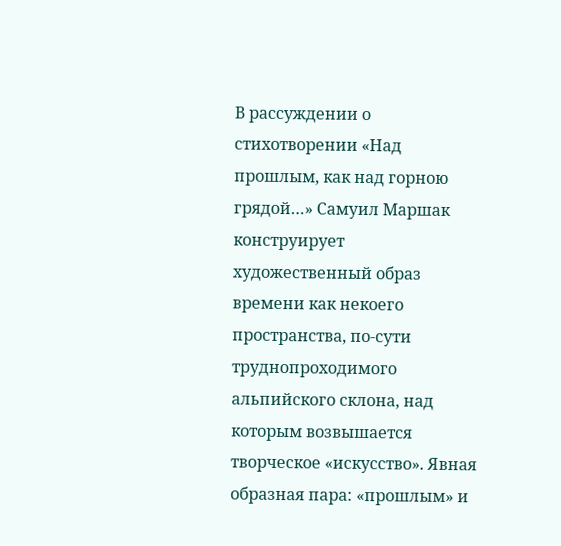В рассуждении о стихотворении «Над прошлым, как над горною грядой…» Самуил Маршак конструирует художественный образ времени как некоего пространства, по-сути труднопроходимого альпийского склона, над которым возвышается творческое «искусство». Явная образная пара: «прошлым» и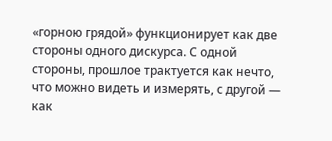«горною грядой» функционирует как две стороны одного дискурса. С одной стороны, прошлое трактуется как нечто, что можно видеть и измерять, с другой — как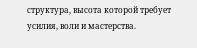структура, высота которой требует усилия, воли и мастерства.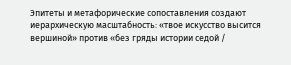Эпитеты и метафорические сопоставления создают иерархическую масштабность: «твое искусство высится вершиной» против «без гряды истории седой /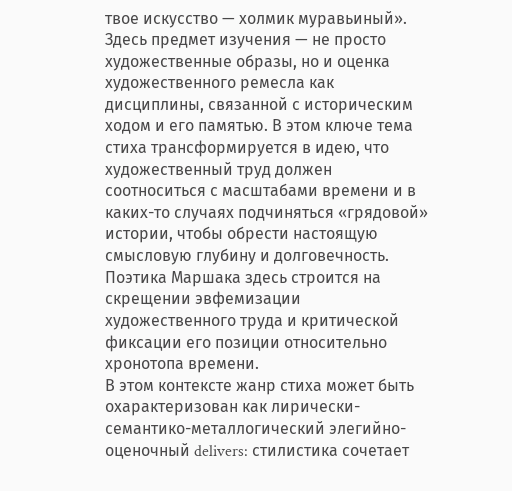твое искусство — холмик муравьиный». Здесь предмет изучения — не просто художественные образы, но и оценка художественного ремесла как дисциплины, связанной с историческим ходом и его памятью. В этом ключе тема стиха трансформируется в идею, что художественный труд должен соотноситься с масштабами времени и в каких-то случаях подчиняться «грядовой» истории, чтобы обрести настоящую смысловую глубину и долговечность. Поэтика Маршака здесь строится на скрещении эвфемизации художественного труда и критической фиксации его позиции относительно хронотопа времени.
В этом контексте жанр стиха может быть охарактеризован как лирически-семантико-металлогический элегийно-оценочный delivers: стилистика сочетает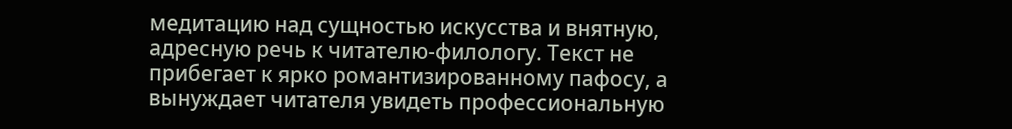медитацию над сущностью искусства и внятную, адресную речь к читателю-филологу. Текст не прибегает к ярко романтизированному пафосу, а вынуждает читателя увидеть профессиональную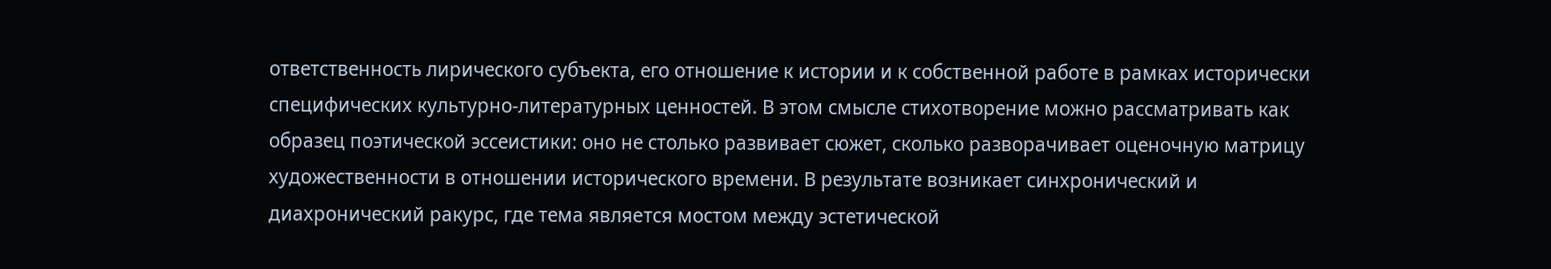ответственность лирического субъекта, его отношение к истории и к собственной работе в рамках исторически специфических культурно-литературных ценностей. В этом смысле стихотворение можно рассматривать как образец поэтической эссеистики: оно не столько развивает сюжет, сколько разворачивает оценочную матрицу художественности в отношении исторического времени. В результате возникает синхронический и диахронический ракурс, где тема являeтся мостом между эстетической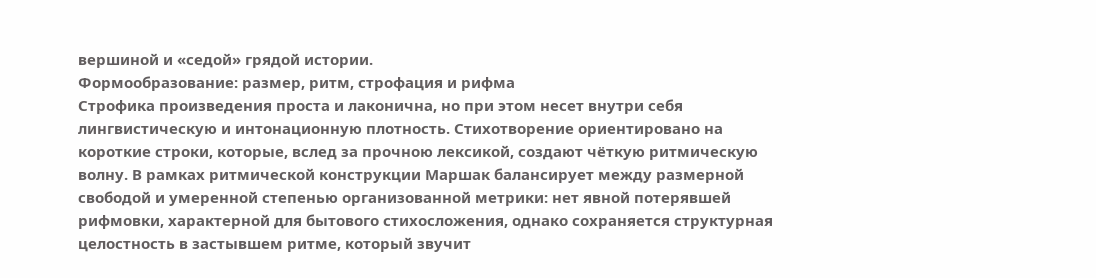вершиной и «седой» грядой истории.
Формообразование: размер, ритм, строфация и рифма
Строфика произведения проста и лаконична, но при этом несет внутри себя лингвистическую и интонационную плотность. Стихотворение ориентировано на короткие строки, которые, вслед за прочною лексикой, создают чёткую ритмическую волну. В рамках ритмической конструкции Маршак балансирует между размерной свободой и умеренной степенью организованной метрики: нет явной потерявшей рифмовки, характерной для бытового стихосложения, однако сохраняется структурная целостность в застывшем ритме, который звучит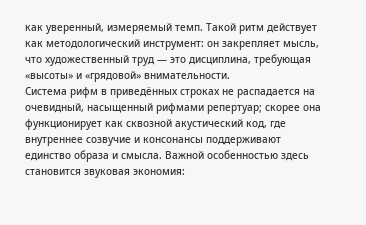как уверенный, измеряемый темп. Такой ритм действует как методологический инструмент: он закрепляет мысль, что художественный труд — это дисциплина, требующая «высоты» и «грядовой» внимательности.
Система рифм в приведённых строках не распадается на очевидный, насыщенный рифмами репертуар; скорее она функционирует как сквозной акустический код, где внутреннее созвучие и консонансы поддерживают единство образа и смысла. Важной особенностью здесь становится звуковая экономия: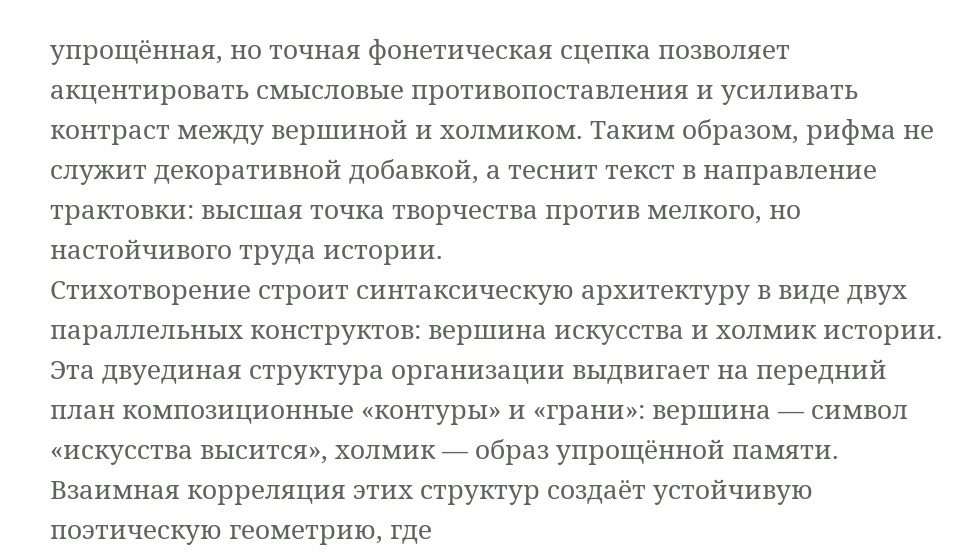упрощённая, но точная фонетическая сцепка позволяет акцентировать смысловые противопоставления и усиливать контраст между вершиной и холмиком. Таким образом, рифма не служит декоративной добавкой, а теснит текст в направление трактовки: высшая точка творчества против мелкого, но настойчивого труда истории.
Стихотворение строит синтаксическую архитектуру в виде двух параллельных конструктов: вершина искусства и холмик истории. Эта двуединая структура организации выдвигает на передний план композиционные «контуры» и «грани»: вершина — символ «искусства высится», холмик — образ упрощённой памяти. Взаимная корреляция этих структур создаёт устойчивую поэтическую геометрию, где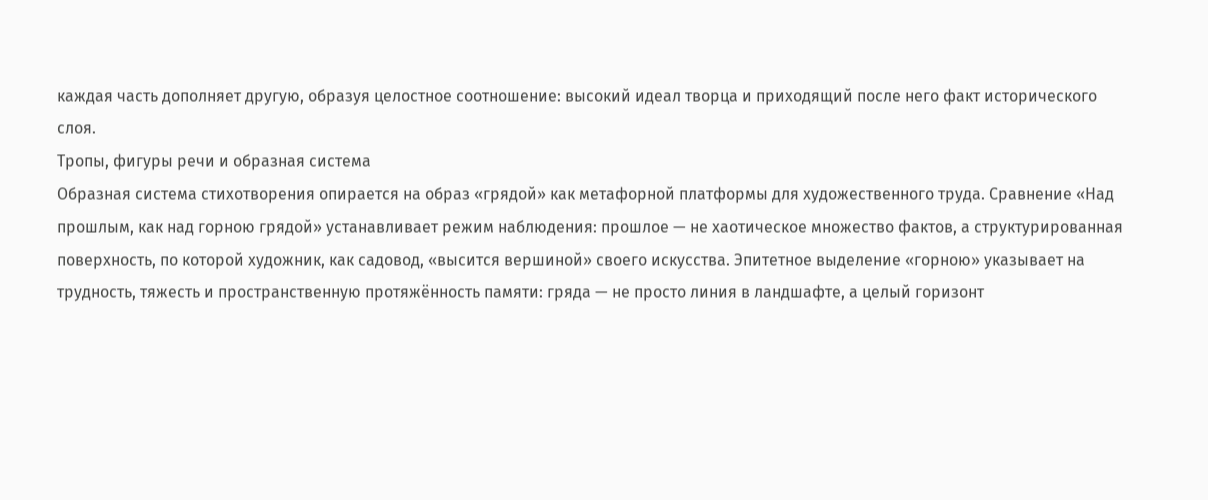каждая часть дополняет другую, образуя целостное соотношение: высокий идеал творца и приходящий после него факт исторического слоя.
Тропы, фигуры речи и образная система
Образная система стихотворения опирается на образ «грядой» как метафорной платформы для художественного труда. Сравнение «Над прошлым, как над горною грядой» устанавливает режим наблюдения: прошлое — не хаотическое множество фактов, а структурированная поверхность, по которой художник, как садовод, «высится вершиной» своего искусства. Эпитетное выделение «горною» указывает на трудность, тяжесть и пространственную протяжённость памяти: гряда — не просто линия в ландшафте, а целый горизонт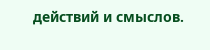действий и смыслов.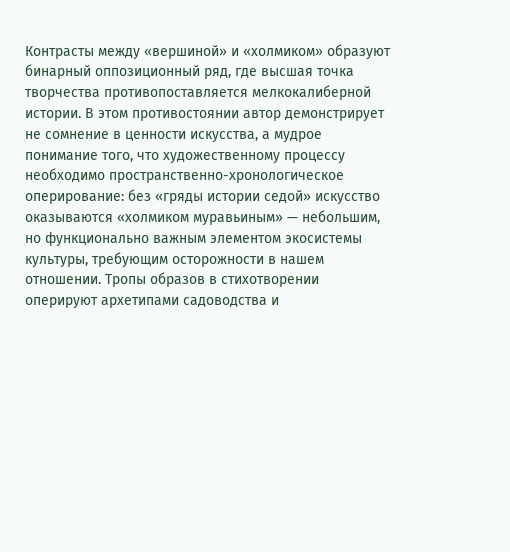Контрасты между «вершиной» и «холмиком» образуют бинарный оппозиционный ряд, где высшая точка творчества противопоставляется мелкокалиберной истории. В этом противостоянии автор демонстрирует не сомнение в ценности искусства, а мудрое понимание того, что художественному процессу необходимо пространственно-хронологическое оперирование: без «гряды истории седой» искусство оказываются «холмиком муравьиным» — небольшим, но функционально важным элементом экосистемы культуры, требующим осторожности в нашем отношении. Тропы образов в стихотворении оперируют архетипами садоводства и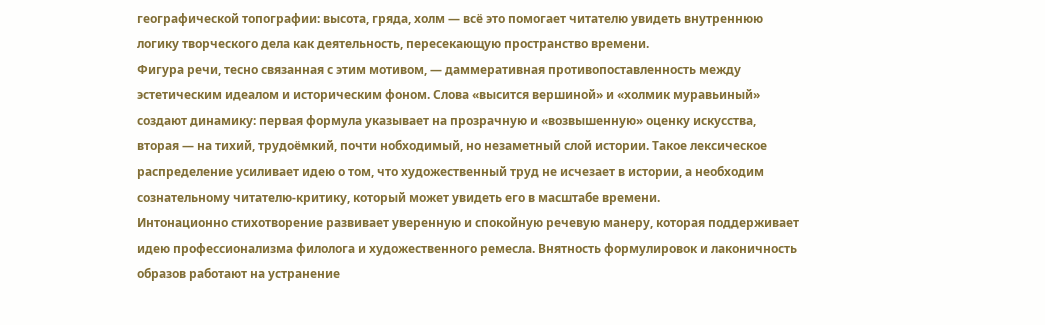географической топографии: высота, гряда, холм — всё это помогает читателю увидеть внутреннюю логику творческого дела как деятельность, пересекающую пространство времени.
Фигура речи, тесно связанная с этим мотивом, — даммеративная противопоставленность между эстетическим идеалом и историческим фоном. Слова «высится вершиной» и «холмик муравьиный» создают динамику: первая формула указывает на прозрачную и «возвышенную» оценку искусства, вторая — на тихий, трудоёмкий, почти нобходимый, но незаметный слой истории. Такое лексическое распределение усиливает идею о том, что художественный труд не исчезает в истории, а необходим сознательному читателю-критику, который может увидеть его в масштабе времени.
Интонационно стихотворение развивает уверенную и спокойную речевую манеру, которая поддерживает идею профессионализма филолога и художественного ремесла. Внятность формулировок и лаконичность образов работают на устранение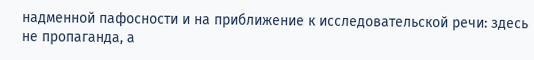надменной пафосности и на приближение к исследовательской речи: здесь не пропаганда, а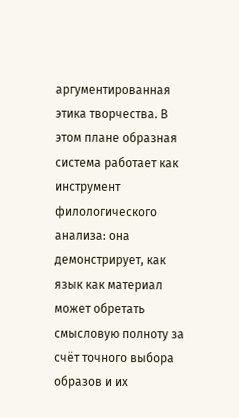аргументированная этика творчества. В этом плане образная система работает как инструмент филологического анализа: она демонстрирует, как язык как материал может обретать смысловую полноту за счёт точного выбора образов и их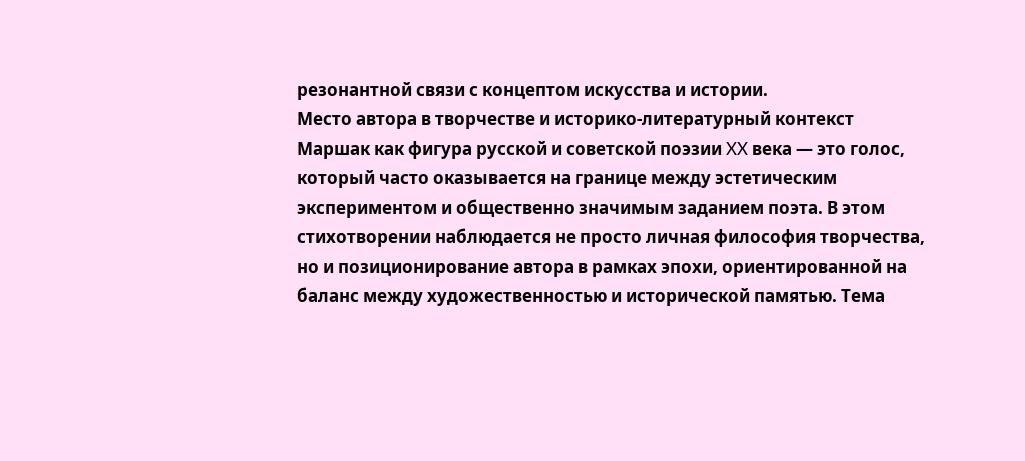резонантной связи с концептом искусства и истории.
Место автора в творчестве и историко-литературный контекст
Маршак как фигура русской и советской поэзии XX века — это голос, который часто оказывается на границе между эстетическим экспериментом и общественно значимым заданием поэта. В этом стихотворении наблюдается не просто личная философия творчества, но и позиционирование автора в рамках эпохи, ориентированной на баланс между художественностью и исторической памятью. Тема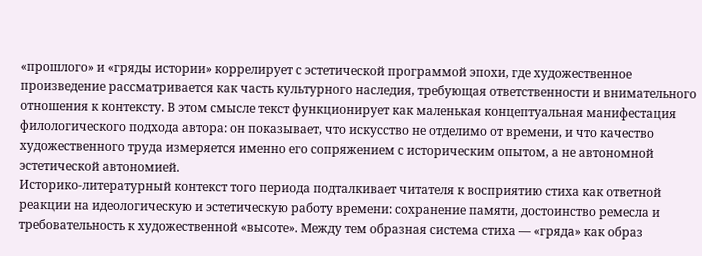«прошлого» и «гряды истории» коррелирует с эстетической программой эпохи, где художественное произведение рассматривается как часть культурного наследия, требующая ответственности и внимательного отношения к контексту. В этом смысле текст функционирует как маленькая концептуальная манифестация филологического подхода автора: он показывает, что искусство не отделимо от времени, и что качество художественного труда измеряется именно его сопряжением с историческим опытом, а не автономной эстетической автономией.
Историко-литературный контекст того периода подталкивает читателя к восприятию стиха как ответной реакции на идеологическую и эстетическую работу времени: сохранение памяти, достоинство ремесла и требовательность к художественной «высоте». Между тем образная система стиха — «грядa» как образ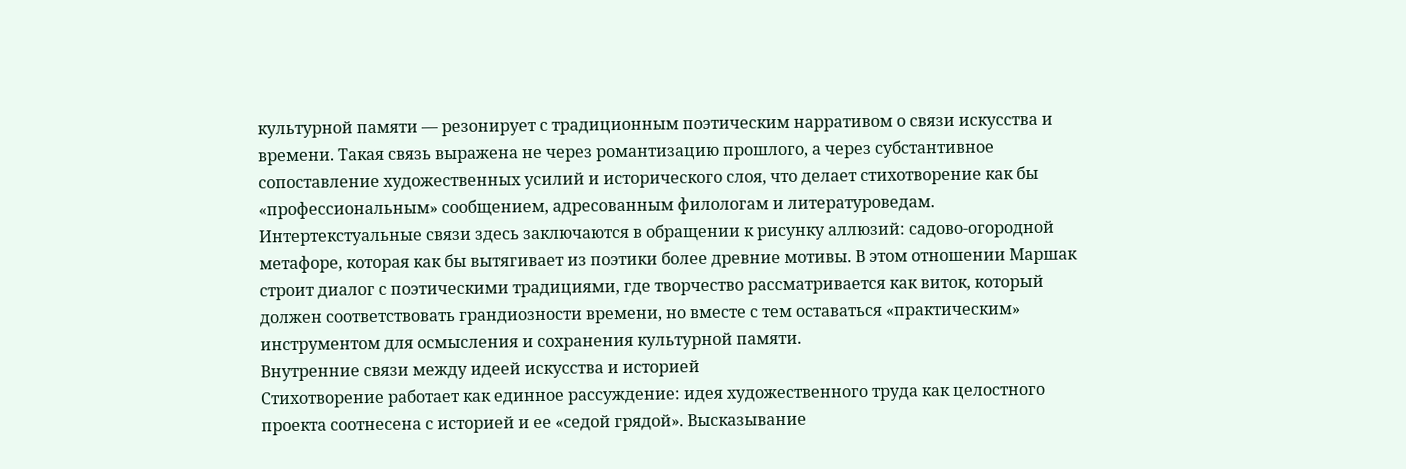культурной памяти — резонирует с традиционным поэтическим нарративом о связи искусства и времени. Такая связь выражена не через романтизацию прошлого, а через субстантивное сопоставление художественных усилий и исторического слоя, что делает стихотворение как бы «профессиональным» сообщением, адресованным филологам и литературоведам.
Интертекстуальные связи здесь заключаются в обращении к рисунку аллюзий: садово-огородной метафоре, которая как бы вытягивает из поэтики более древние мотивы. В этом отношении Маршак строит диалог с поэтическими традициями, где творчество рассматривается как виток, который должен соответствовать грандиозности времени, но вместе с тем оставаться «практическим» инструментом для осмысления и сохранения культурной памяти.
Внутренние связи между идеей искусства и историей
Стихотворение работает как единное рассуждение: идея художественного труда как целостного проекта соотнесена с историей и ее «седой грядой». Высказывание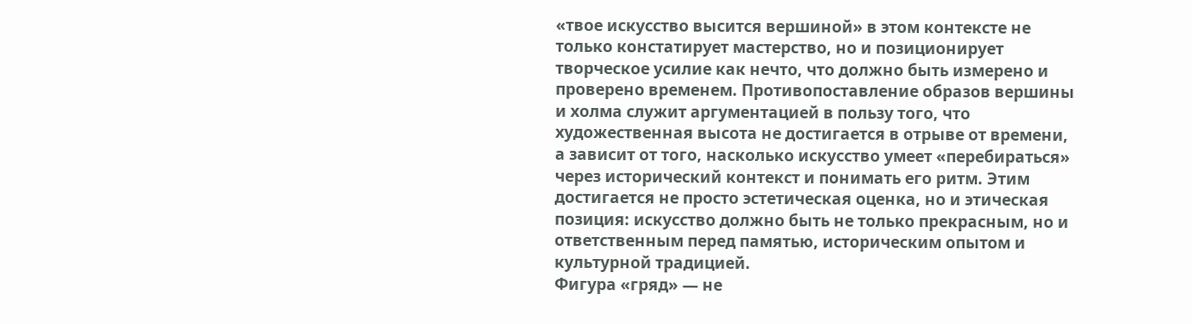«твое искусство высится вершиной» в этом контексте не только констатирует мастерство, но и позиционирует творческое усилие как нечто, что должно быть измерено и проверено временем. Противопоставление образов вершины и холма служит аргументацией в пользу того, что художественная высота не достигается в отрыве от времени, а зависит от того, насколько искусство умеет «перебираться» через исторический контекст и понимать его ритм. Этим достигается не просто эстетическая оценка, но и этическая позиция: искусство должно быть не только прекрасным, но и ответственным перед памятью, историческим опытом и культурной традицией.
Фигура «гряд» — не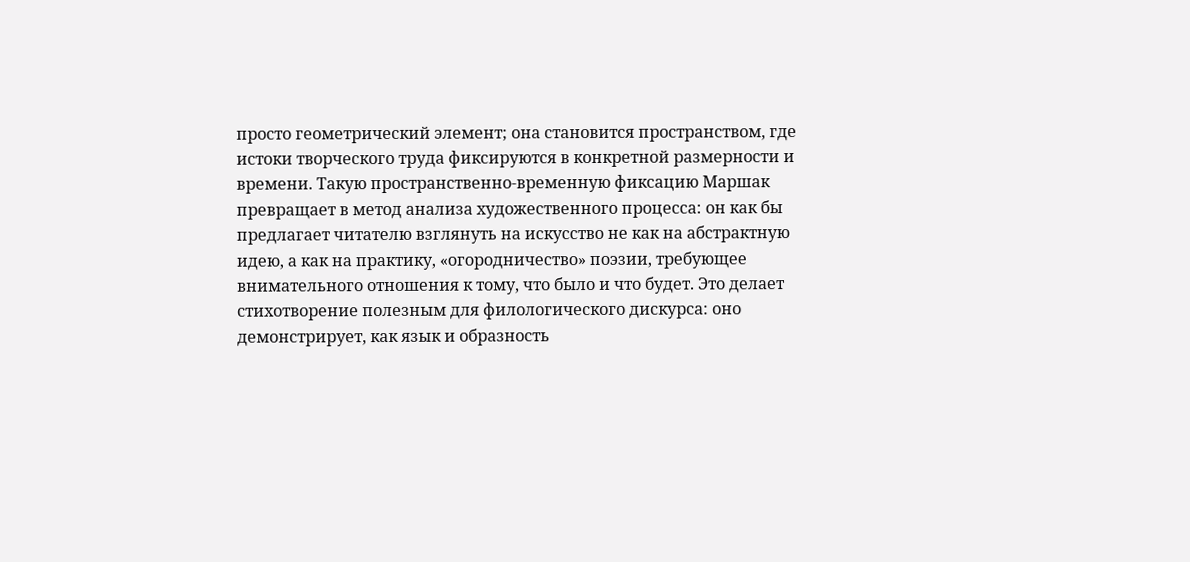просто геометрический элемент; она становится пространством, где истоки творческого труда фиксируются в конкретной размерности и времени. Такую пространственно-временную фиксацию Маршак превращает в метод анализа художественного процесса: он как бы предлагает читателю взглянуть на искусство не как на абстрактную идею, а как на практику, «огородничество» поэзии, требующее внимательного отношения к тому, что было и что будет. Это делает стихотворение полезным для филологического дискурса: оно демонстрирует, как язык и образность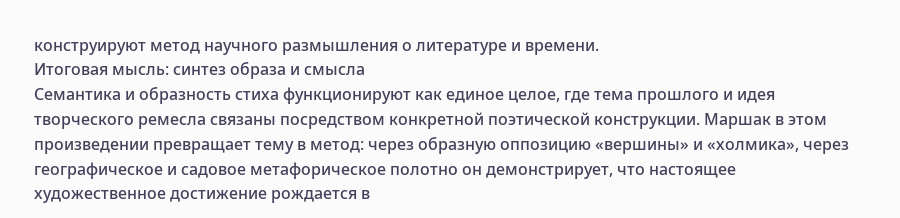конструируют метод научного размышления о литературе и времени.
Итоговая мысль: синтез образа и смысла
Семантика и образность стиха функционируют как единое целое, где тема прошлого и идея творческого ремесла связаны посредством конкретной поэтической конструкции. Маршак в этом произведении превращает тему в метод: через образную оппозицию «вершины» и «холмика», через географическое и садовое метафорическое полотно он демонстрирует, что настоящее художественное достижение рождается в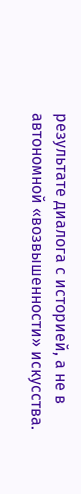результате диалога с историей, а не в автономной «возвышенности» искусства.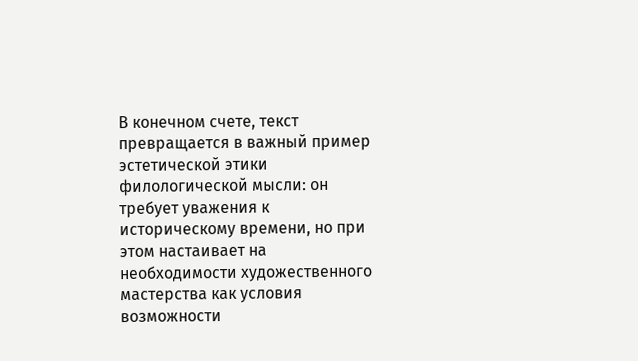В конечном счете, текст превращается в важный пример эстетической этики филологической мысли: он требует уважения к историческому времени, но при этом настаивает на необходимости художественного мастерства как условия возможности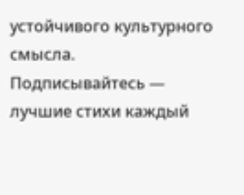устойчивого культурного смысла.
Подписывайтесь — лучшие стихи каждый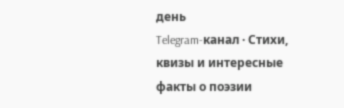день
Telegram-канал · Стихи, квизы и интересные факты о поэзии